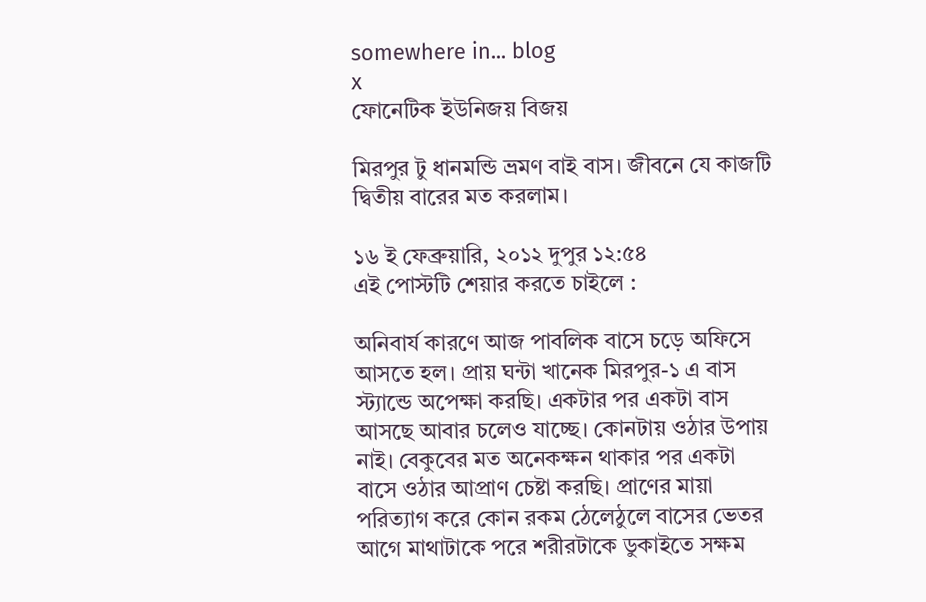somewhere in... blog
x
ফোনেটিক ইউনিজয় বিজয়

মিরপুর টু ধানমন্ডি ভ্রমণ বাই বাস। জীবনে যে কাজটি দ্বিতীয় বারের মত করলাম।

১৬ ই ফেব্রুয়ারি, ২০১২ দুপুর ১২:৫৪
এই পোস্টটি শেয়ার করতে চাইলে :

অনিবার্য কারণে আজ পাবলিক বাসে চড়ে অফিসে আসতে হল। প্রায় ঘন্টা খানেক মিরপুর-১ এ বাস স্ট্যান্ডে অপেক্ষা করছি। একটার পর একটা বাস আসছে আবার চলেও যাচ্ছে। কোনটায় ওঠার উপায় নাই। বেকুবের মত অনেকক্ষন থাকার পর একটা বাসে ওঠার আপ্রাণ চেষ্টা করছি। প্রাণের মায়া পরিত্যাগ করে কোন রকম ঠেলেঠুলে বাসের ভেতর আগে মাথাটাকে পরে শরীরটাকে ডুকাইতে সক্ষম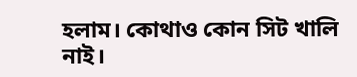হলাম। কোথাও কোন সিট খালি নাই।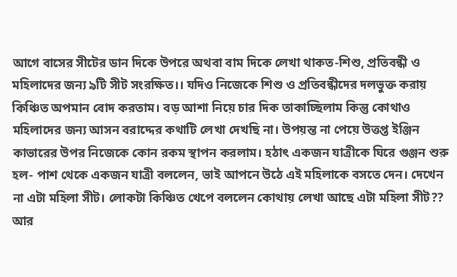আগে বাসের সীটের ডান দিকে উপরে অথবা বাম দিকে লেখা থাকত-শিশু, প্রতিবন্ধী ও মহিলাদের জন্য ৯টি সীট সংরক্ষিত।। যদিও নিজেকে শিশু ও প্রতিবন্ধীদের দলভুক্ত করায় কিঞ্চিত অপমান বোদ করতাম। বড় আশা নিয়ে চার দিক তাকাচ্ছিলাম কিন্তু কোথাও মহিলাদের জন্য আসন বরাদ্দের কথাটি লেখা দেখছি না। উপয়ন্ত না পেয়ে উত্তপ্ত ইঞ্জিন কাভারের উপর নিজেকে কোন রকম স্থাপন করলাম। হঠাৎ একজন যাত্রীকে ঘিরে গুঞ্জন শুরু হল- পাশ থেকে একজন যাত্রী বললেন, ভাই আপনে উঠে এই মহিলাকে বসতে দেন। দেখেন না এটা মহিলা সীট। লোকটা কিঞ্চিত খেপে বললেন কোথায় লেখা আছে এটা মহিলা সীট?? আর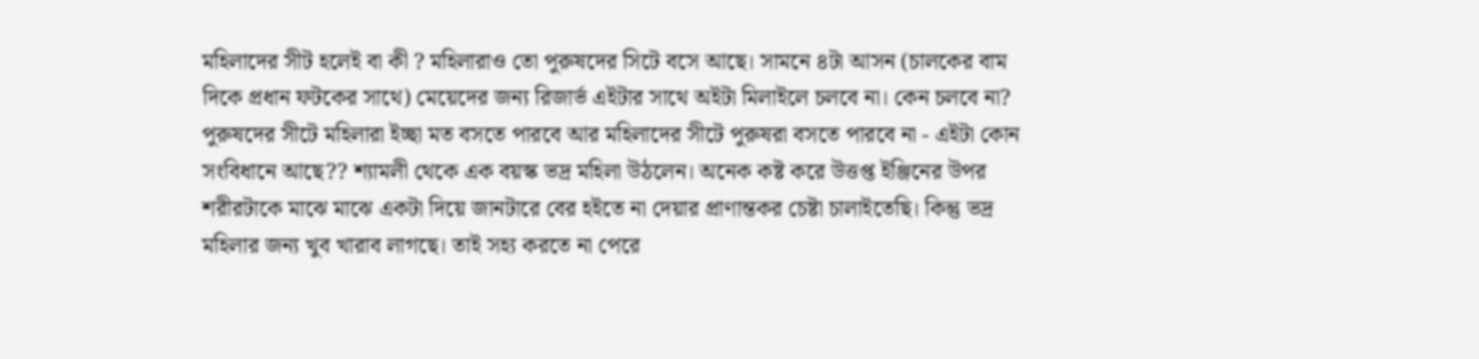মহিলাদের সীট হলেই বা কী ? মহিলারাও তো পুরুষদের সিটে বসে আছে। সামনে ৪টা আসন (চালকের বাম দিকে প্রধান ফটকের সাথে) মেয়েদের জন্য রিজার্ভ এইটার সাথে অইটা মিলাইলে চলবে না। কেন চলবে না? পুরুষদের সীটে মহিলারা ইচ্ছা মত বসতে পারবে আর মহিলাদের সীটে পুরুষরা বসতে পারবে না - এইটা কোন সংবিধানে আছে?? শ্যামলী থেকে এক বয়স্ক ভদ্র মহিলা উঠলেন। অনেক কষ্ট করে উত্তপ্ত ইঞ্জিনের উপর শরীরটাকে মাঝে মাঝে একটা দিয়ে জানটারে বের হইতে না দেয়ার প্রাণান্তকর চেষ্টা চালাইতেছি। কিন্তু ভদ্র মহিলার জন্য খুব খারাব লাগছে। তাই সহ্য করতে না পেরে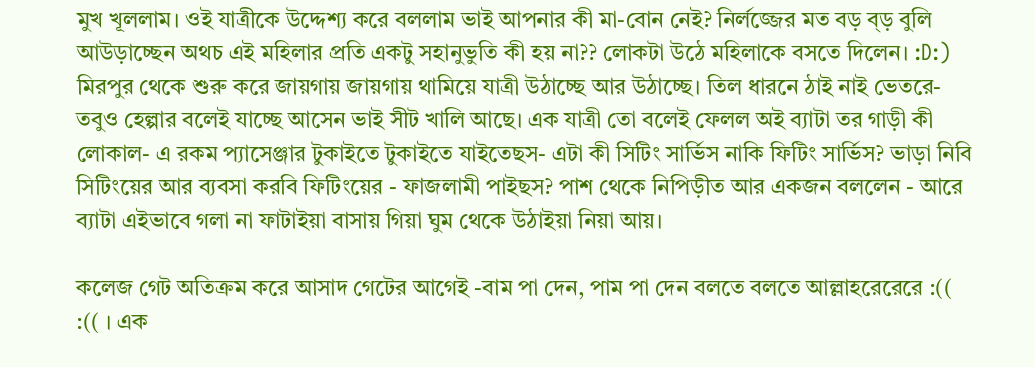মুখ খূললাম। ওই যাত্রীকে উদ্দেশ্য করে বললাম ভাই আপনার কী মা-বোন নেই? নির্লজ্জের মত বড় ব্ড় বুলি আউড়াচ্ছেন অথচ এই মহিলার প্রতি একটু সহানুভুতি কী হয় না?? লোকটা উঠে মহিলাকে বসতে দিলেন। :D:)
মিরপুর থেকে শুরু করে জায়গায় জায়গায় থামিয়ে যাত্রী উঠাচ্ছে আর উঠাচ্ছে। তিল ধারনে ঠাই নাই ভেতরে- তবুও হেল্পার বলেই যাচ্ছে আসেন ভাই সীট খালি আছে। এক যাত্রী তো বলেই ফেলল অই ব্যাটা তর গাড়ী কী লোকাল- এ রকম প‌্যাসেঞ্জার টুকাইতে টুকাইতে যাইতেছস- এটা কী সিটিং সার্ভিস নাকি ফিটিং সার্ভিস? ভাড়া নিবি সিটিংয়ের আর ব্যবসা করবি ফিটিংয়ের - ফাজলামী পাইছস? পাশ থেকে নিপিড়ীত আর একজন বললেন - আরে ব্যাটা এইভাবে গলা না ফাটাইয়া বাসায় গিয়া ঘুম থেকে উঠাইয়া নিয়া আয়।

কলেজ গেট অতিক্রম করে আসাদ গেটের আগেই -বাম পা দেন, পাম পা দেন বলতে বলতে আল্লাহরেরেরে :(( :(( । এক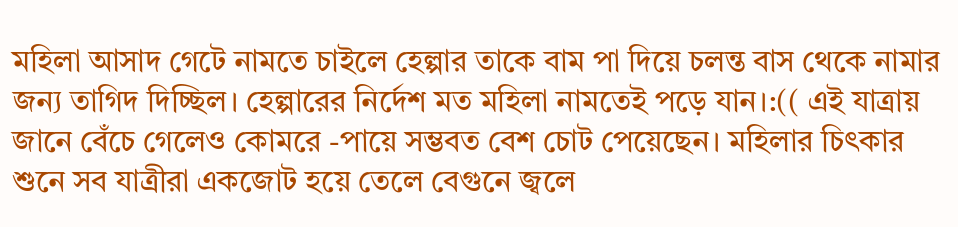মহিলা আসাদ গেটে নামতে চাইলে হেল্পার তাকে বাম পা দিয়ে চলন্ত বাস থেকে নামার জন্য তাগিদ দিচ্ছিল। হেল্পারের নির্দেশ মত মহিলা নামতেই পড়ে যান।:(( এই যাত্রায় জানে বেঁচে গেলেও কোমরে -পায়ে সম্ভবত বেশ চোট পেয়েছেন। মহিলার চিৎকার শুনে সব যাত্রীরা একজোট হয়ে তেলে বেগুনে জ্বলে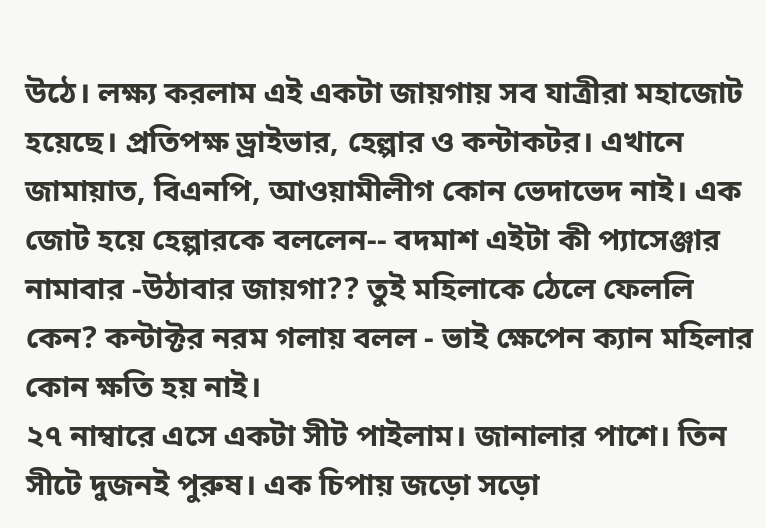উঠে। লক্ষ্য করলাম এই একটা জায়গায় সব যাত্রীরা মহাজোট হয়েছে। প্রতিপক্ষ ড্রাইভার, হেল্পার ও কন্টাকটর। এখানে জামায়াত, বিএনপি, আওয়ামীলীগ কোন ভেদাভেদ নাই। এক জোট হয়ে হেল্পারকে বললেন-- বদমাশ এইটা কী প‌্যাসেঞ্জার নামাবার -উঠাবার জায়গা?? তুই মহিলাকে ঠেলে ফেললি কেন? কন্টাক্টর নরম গলায় বলল - ভাই ক্ষেপেন ক্যান মহিলার কোন ক্ষতি হয় নাই।
২৭ নাম্বারে এসে একটা সীট পাইলাম। জানালার পাশে। তিন সীটে দুজনই পুরুষ। এক চিপায় জড়ো সড়ো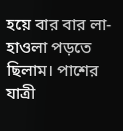হয়ে বার বার লা-হাওলা পড়তে ছিলাম। পাশের যাত্রী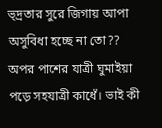ভ্দ্রতার সুরে জিগায় আপা অসুবিধা হচ্ছে না তো?? অপর পাশের যাত্রী ঘুমাইয়া পড়ে সহযাত্রী কাধেঁ। ভাই কী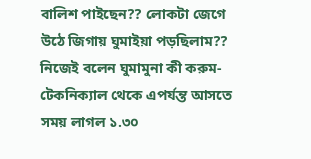বালিশ পাইছেন?? লোকটা জেগে উঠে জিগায় ঘুমাইয়া পড়ছিলাম?? নিজেই বলেন ঘুমামুনা কী করুম- টেকনিক্যাল থেকে এপর্যন্ত আসতে সময় লাগল ১.৩০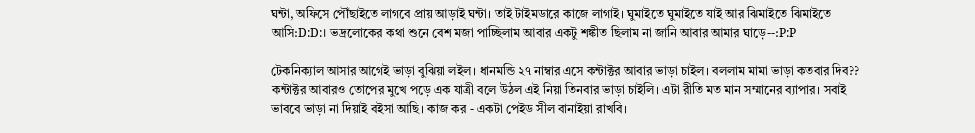ঘন্টা, অফিসে পৌঁছাইতে লাগবে প্রায় আড়াই ঘন্টা। তাই টাইমডারে কাজে লাগাই। ঘুমাইতে ঘুমাইতে যাই আর ঝিমাইতে ঝিমাইতে আসি:D:D:। ভদ্রলোকের কথা শুনে বেশ মজা পাচ্ছিলাম আবার একটু শঙ্কীত ছিলাম না জানি আবার আমার ঘাড়ে--:P:P

টেকনিক্যাল আসার আগেই ভাড়া বুঝিয়া লইল। ধানমন্ডি ২৭ নাম্বার এসে কন্টাক্টর আবার ভাড়া চাইল। বললাম মামা ভাড়া কতবার দিব?? কন্টাক্টর আবারও তোপের মুখে পড়ে এক যাত্রী বলে উঠল এই নিয়া তিনবার ভাড়া চাইলি। এটা রীতি মত মান সম্মানের ব্যাপার। সবাই ভাববে ভাড়া না দিয়াই বইসা আছি। কাজ কর - একটা পেইড সীল বানাইয়া রাখবি।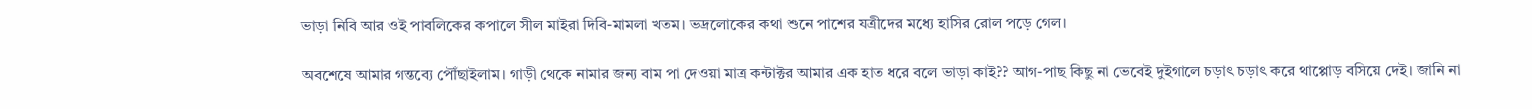ভাড়া নিবি আর ওই পাবলিকের কপালে সীল মাইরা দিবি-মামলা খতম। ভদ্রলোকের কথা শুনে পাশের যত্রীদের মধ্যে হাসির রোল পড়ে গেল।

অবশেষে আমার গন্তব্যে পৌঁছাইলাম। গাড়ী থেকে নামার জন্য বাম পা দেওয়া মাত্র কন্টাক্টর আমার এক হাত ধরে বলে ভাড়া কাই?? আগ-পাছ কিছু না ভেবেই দুইগালে চড়াৎ চড়াৎ করে থাপ্পোড় বসিয়ে দেই। জানি না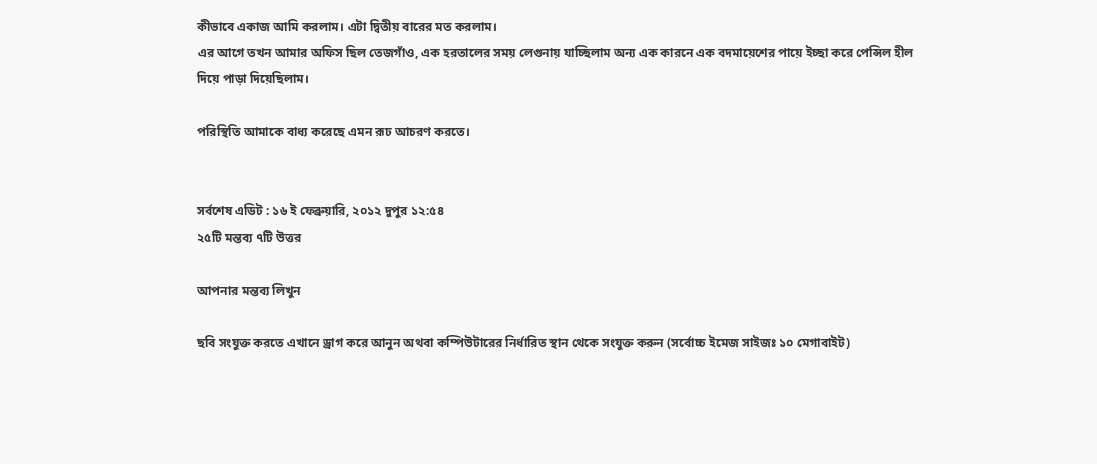কীভাবে একাজ আমি করলাম। এটা দ্বিতীয় বারের মত করলাম।
এর আগে তখন আমার অফিস ছিল তেজগাঁও, এক হরতালের সময় লেগুনায় যাচ্ছিলাম অন্য এক কারনে এক বদমায়েশের পায়ে ইচ্ছা করে পেন্সিল হীল দিয়ে পাড়া দিয়েছিলাম।

পরিস্থিতি আমাকে বাধ্য করেছে এমন রূঢ আচরণ করতে।


সর্বশেষ এডিট : ১৬ ই ফেব্রুয়ারি, ২০১২ দুপুর ১২:৫৪
২৫টি মন্তব্য ৭টি উত্তর

আপনার মন্তব্য লিখুন

ছবি সংযুক্ত করতে এখানে ড্রাগ করে আনুন অথবা কম্পিউটারের নির্ধারিত স্থান থেকে সংযুক্ত করুন (সর্বোচ্চ ইমেজ সাইজঃ ১০ মেগাবাইট)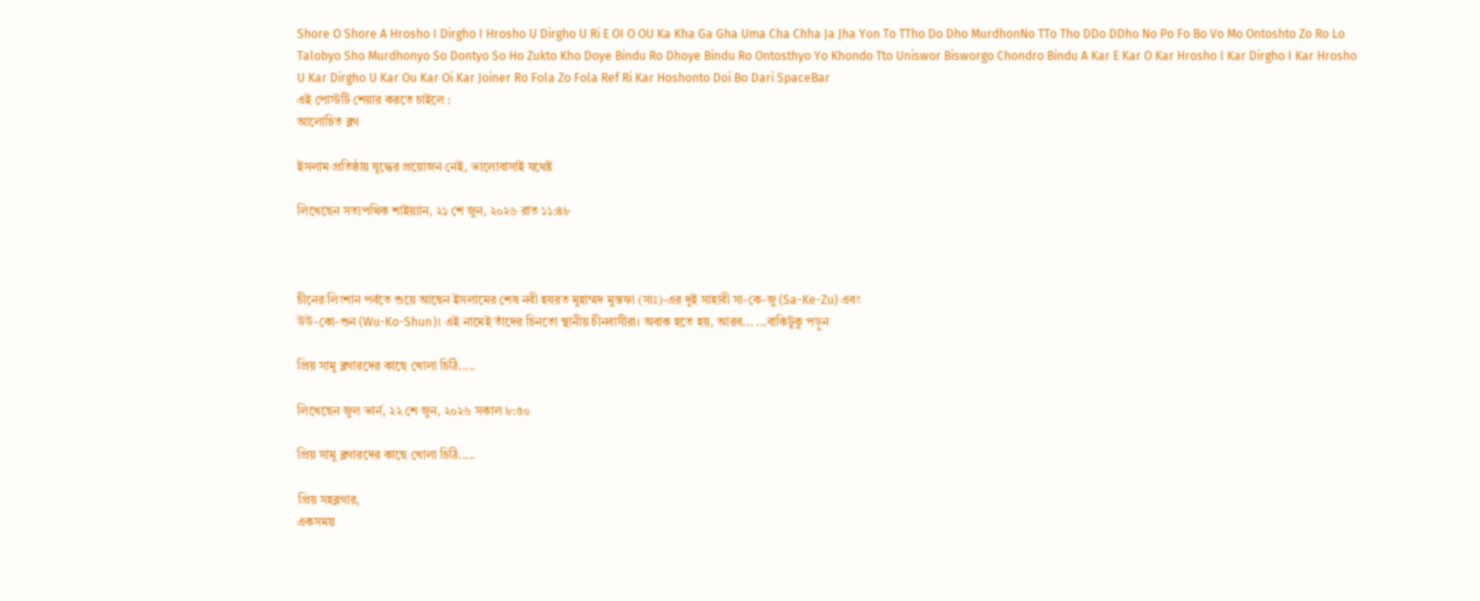Shore O Shore A Hrosho I Dirgho I Hrosho U Dirgho U Ri E OI O OU Ka Kha Ga Gha Uma Cha Chha Ja Jha Yon To TTho Do Dho MurdhonNo TTo Tho DDo DDho No Po Fo Bo Vo Mo Ontoshto Zo Ro Lo Talobyo Sho Murdhonyo So Dontyo So Ho Zukto Kho Doye Bindu Ro Dhoye Bindu Ro Ontosthyo Yo Khondo Tto Uniswor Bisworgo Chondro Bindu A Kar E Kar O Kar Hrosho I Kar Dirgho I Kar Hrosho U Kar Dirgho U Kar Ou Kar Oi Kar Joiner Ro Fola Zo Fola Ref Ri Kar Hoshonto Doi Bo Dari SpaceBar
এই পোস্টটি শেয়ার করতে চাইলে :
আলোচিত ব্লগ

ইসলাম প্রতিষ্ঠায় যুদ্ধের প্রয়োজন নেই, ভালোবাসাই যথেষ্ট

লিখেছেন সত্যপথিক শাইয়্যান, ২১ শে জুন, ২০২৬ রাত ১১:৪৮



চীনের লিংশান পর্বতে শুয়ে আছেন ইসলামের শেষ নবী হযরত মুহাম্মদ মুস্তফা (সাঃ)-এর দুই সাহাবী সা-কে-জু (Sa-Ke-Zu) এবং
উউ-কো-শুন (Wu-Ko-Shun)। এই নামেই তাঁদের চিনতো স্থানীয় চীনবাসীরা। অবাক হতে হয়, আরব... ...বাকিটুকু পড়ুন

প্রিয় সামু ব্লগারদের কাছে খোলা চিঠি.....

লিখেছেন জুল ভার্ন, ২২ শে জুন, ২০২৬ সকাল ৮:৫০

প্রিয় সামু ব্লগারদের কাছে খোলা চিঠি.....

প্রিয় সহব্লগার,
একসময়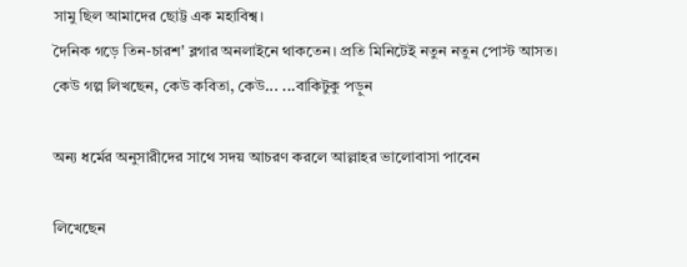সামু ছিল আমাদের ছোট্ট এক মহাবিশ্ব।
দৈনিক গড়ে তিন-চারশ' ব্লগার অনলাইনে থাকতেন। প্রতি মিনিটেই নতুন নতুন পোস্ট আসত। কেউ গল্প লিখছেন, কেউ কবিতা, কেউ... ...বাকিটুকু পড়ুন

অন্য ধর্মের অনুসারীদের সাথে সদয় আচরণ করলে আল্লাহর ভালোবাসা পাবেন

লিখেছেন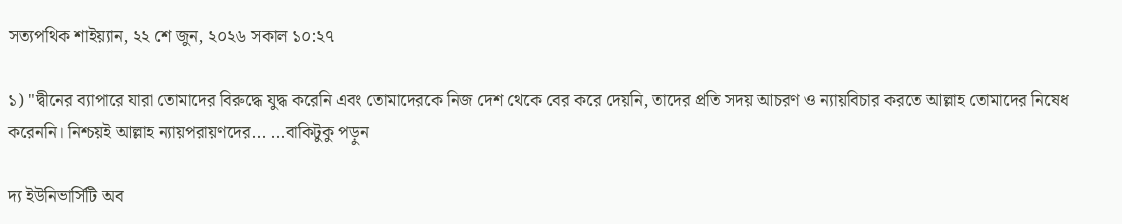সত্যপথিক শাইয়্যান, ২২ শে জুন, ২০২৬ সকাল ১০:২৭

১) "দ্বীনের ব্যাপারে যারা তোমাদের বিরুদ্ধে যুদ্ধ করেনি এবং তোমাদেরকে নিজ দেশ থেকে বের করে দেয়নি, তাদের প্রতি সদয় আচরণ ও ন্যায়বিচার করতে আল্লাহ তোমাদের নিষেধ করেননি। নিশ্চয়ই আল্লাহ ন্যায়পরায়ণদের... ...বাকিটুকু পড়ুন

দ্য ইউনিভার্সিটি অব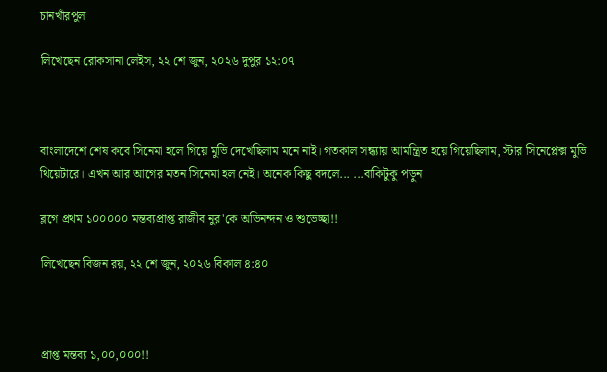চানখাঁরপুল

লিখেছেন রোকসানা লেইস, ২২ শে জুন, ২০২৬ দুপুর ১২:০৭



বাংলাদেশে শেষ কবে সিনেমা হলে গিয়ে মুভি দেখেছিলাম মনে নাই। গতকাল সন্ধ্যায় আমন্ত্রিত হয়ে গিয়েছিলাম, স্টার সিনেপ্লেক্স মুভি থিয়েটারে। এখন আর আগের মতন সিনেমা হল নেই। অনেক কিছু বদলে... ...বাকিটুকু পড়ুন

ব্লগে প্রথম ১০০০০০ মন্তব্যপ্রাপ্ত রাজীব নুর'কে অভিনন্দন ও শুভেচ্ছা!!

লিখেছেন বিজন রয়, ২২ শে জুন, ২০২৬ বিকাল ৪:৪০



প্রাপ্ত মন্তব্য ১,০০,০০০!!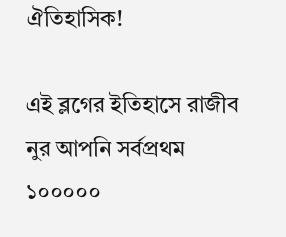ঐতিহাসিক!

এই ব্লগের ইতিহাসে রাজীব নুর আপনি সর্বপ্রথম ১০০০০০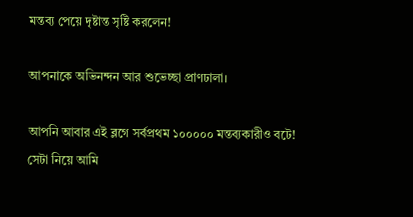মন্তব্য পেয়ে দৃষ্টান্ত সৃষ্টি করলেন!

আপনাকে অভিনন্দন আর শুভেচ্ছা প্রাণঢালা।

আপনি আবার এই ব্লগে সর্বপ্রথম ১০০০০০ মন্তব্যকারীও বটে!
সেটা নিয়ে আমি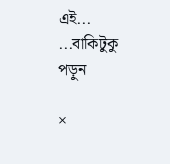এই... ...বাকিটুকু পড়ুন

×